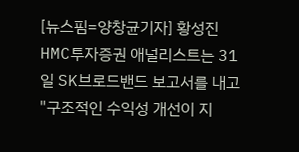[뉴스핌=양창균기자] 황성진 HMC투자증권 애널리스트는 31일 SK브로드밴드 보고서를 내고 "구조적인 수익성 개선이 지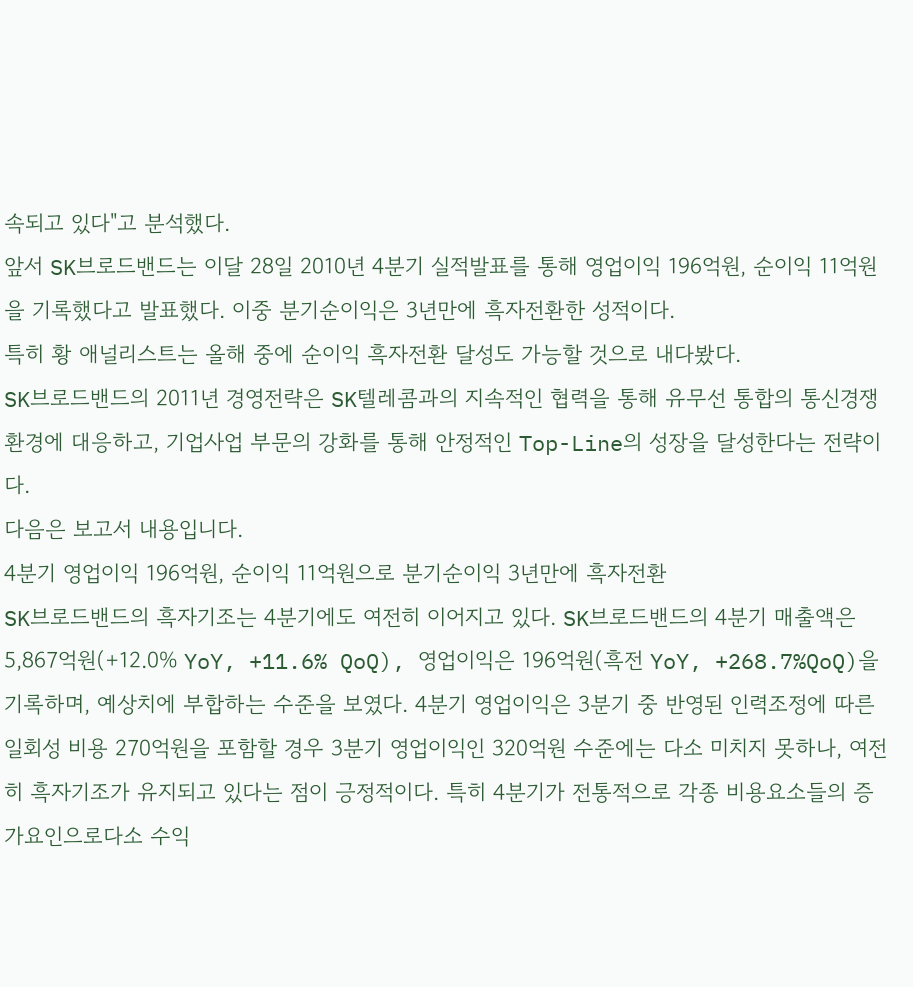속되고 있다"고 분석했다.
앞서 SK브로드밴드는 이달 28일 2010년 4분기 실적발표를 통해 영업이익 196억원, 순이익 11억원을 기록했다고 발표했다. 이중 분기순이익은 3년만에 흑자전환한 성적이다.
특히 황 애널리스트는 올해 중에 순이익 흑자전환 달성도 가능할 것으로 내다봤다.
SK브로드밴드의 2011년 경영전략은 SK텔레콤과의 지속적인 협력을 통해 유무선 통합의 통신경쟁환경에 대응하고, 기업사업 부문의 강화를 통해 안정적인 Top-Line의 성장을 달성한다는 전략이다.
다음은 보고서 내용입니다.
4분기 영업이익 196억원, 순이익 11억원으로 분기순이익 3년만에 흑자전환
SK브로드밴드의 흑자기조는 4분기에도 여전히 이어지고 있다. SK브로드밴드의 4분기 매출액은 5,867억원(+12.0% YoY, +11.6% QoQ), 영업이익은 196억원(흑전 YoY, +268.7%QoQ)을 기록하며, 예상치에 부합하는 수준을 보였다. 4분기 영업이익은 3분기 중 반영된 인력조정에 따른 일회성 비용 270억원을 포함할 경우 3분기 영업이익인 320억원 수준에는 다소 미치지 못하나, 여전히 흑자기조가 유지되고 있다는 점이 긍정적이다. 특히 4분기가 전통적으로 각종 비용요소들의 증가요인으로다소 수익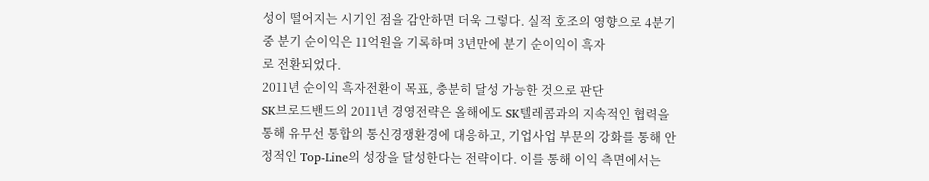성이 떨어지는 시기인 점을 감안하면 더욱 그렇다. 실적 호조의 영향으로 4분기 중 분기 순이익은 11억원을 기록하며 3년만에 분기 순이익이 흑자
로 전환되었다.
2011년 순이익 흑자전환이 목표, 충분히 달성 가능한 것으로 판단
SK브로드밴드의 2011년 경영전략은 올해에도 SK텔레콤과의 지속적인 협력을 통해 유무선 통합의 통신경쟁환경에 대응하고, 기업사업 부문의 강화를 통해 안정적인 Top-Line의 성장을 달성한다는 전략이다. 이를 통해 이익 측면에서는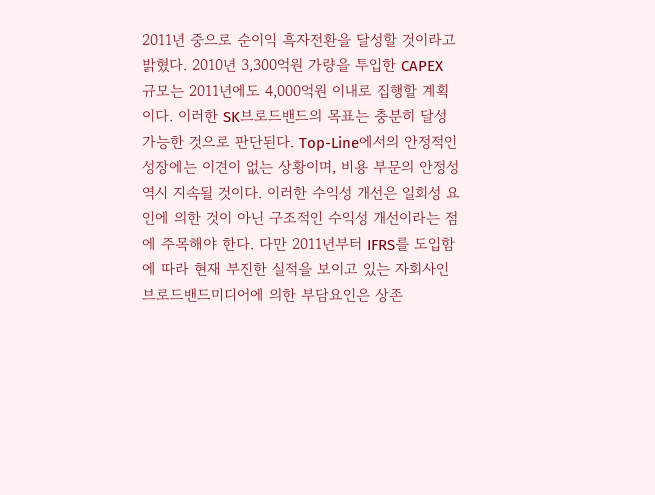2011년 중으로 순이익 흑자전환을 달성할 것이라고 밝혔다. 2010년 3,300억원 가량을 투입한 CAPEX 규모는 2011년에도 4,000억원 이내로 집행할 계획이다. 이러한 SK브로드밴드의 목표는 충분히 달성 가능한 것으로 판단된다. Top-Line에서의 안정적인 성장에는 이견이 없는 상황이며, 비용 부문의 안정성 역시 지속될 것이다. 이러한 수익성 개선은 일회성 요인에 의한 것이 아닌 구조적인 수익성 개선이라는 점에 주목해야 한다. 다만 2011년부터 IFRS를 도입함에 따라 현재 부진한 실적을 보이고 있는 자회사인 브로드밴드미디어에 의한 부담요인은 상존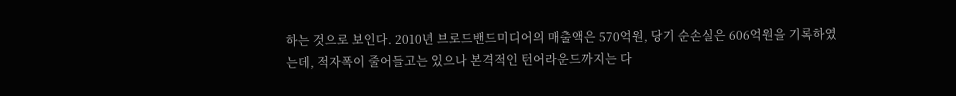하는 것으로 보인다. 2010년 브로드밴드미디어의 매출액은 570억원, 당기 순손실은 606억원을 기록하였는데, 적자폭이 줄어들고는 있으나 본격적인 턴어라운드까지는 다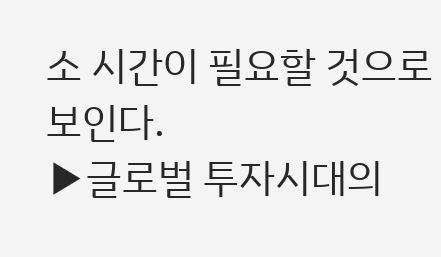소 시간이 필요할 것으로 보인다.
▶글로벌 투자시대의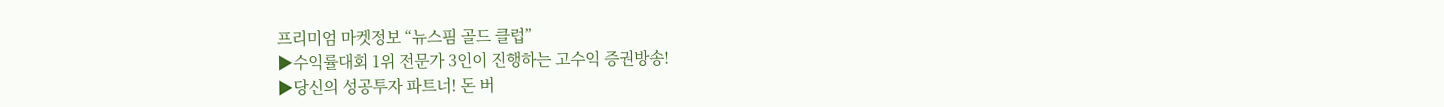프리미엄 마켓정보 “뉴스핌 골드 클럽”
▶수익률대회 1위 전문가 3인이 진행하는 고수익 증권방송!
▶당신의 성공투자 파트너! 돈 버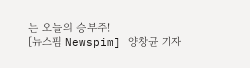는 오늘의 승부주!
[뉴스핌 Newspim] 양창균 기자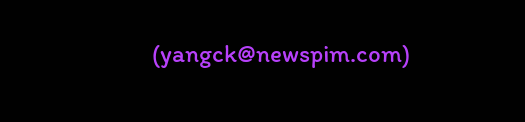(yangck@newspim.com)